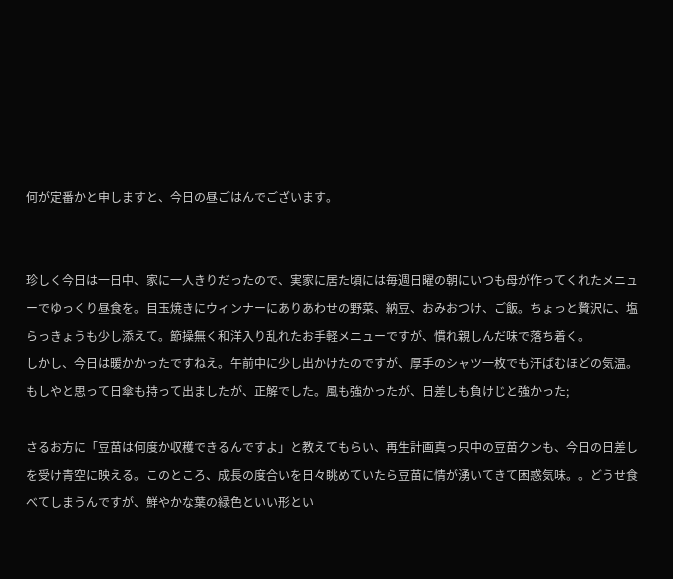何が定番かと申しますと、今日の昼ごはんでございます。


珍しく今日は一日中、家に一人きりだったので、実家に居た頃には毎週日曜の朝にいつも母が作ってくれたメニューでゆっくり昼食を。目玉焼きにウィンナーにありあわせの野菜、納豆、おみおつけ、ご飯。ちょっと贅沢に、塩らっきょうも少し添えて。節操無く和洋入り乱れたお手軽メニューですが、慣れ親しんだ味で落ち着く。
しかし、今日は暖かかったですねえ。午前中に少し出かけたのですが、厚手のシャツ一枚でも汗ばむほどの気温。もしやと思って日傘も持って出ましたが、正解でした。風も強かったが、日差しも負けじと強かった;

さるお方に「豆苗は何度か収穫できるんですよ」と教えてもらい、再生計画真っ只中の豆苗クンも、今日の日差しを受け青空に映える。このところ、成長の度合いを日々眺めていたら豆苗に情が湧いてきて困惑気味。。どうせ食べてしまうんですが、鮮やかな葉の緑色といい形とい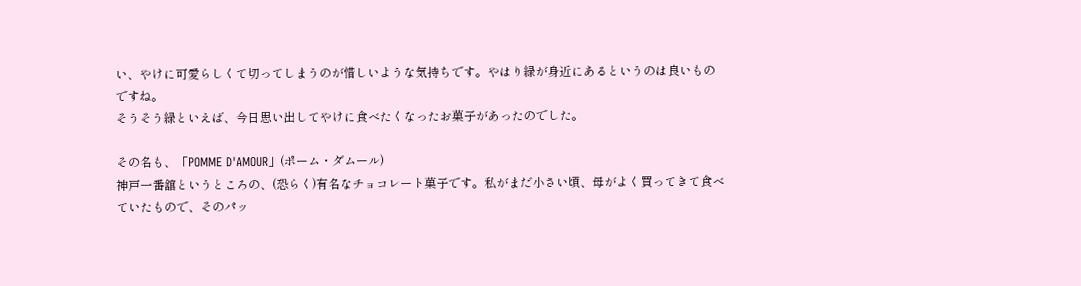い、やけに可愛らしくて切ってしまうのが惜しいような気持ちです。やはり緑が身近にあるというのは良いものですね。
そうそう緑といえば、今日思い出してやけに食べたくなったお菓子があったのでした。

その名も、「POMME D'AMOUR」(ポーム・ダムール)
神戸一番舘というところの、(恐らく)有名なチョコレート菓子です。私がまだ小さい頃、母がよく買ってきて食べていたもので、そのパッ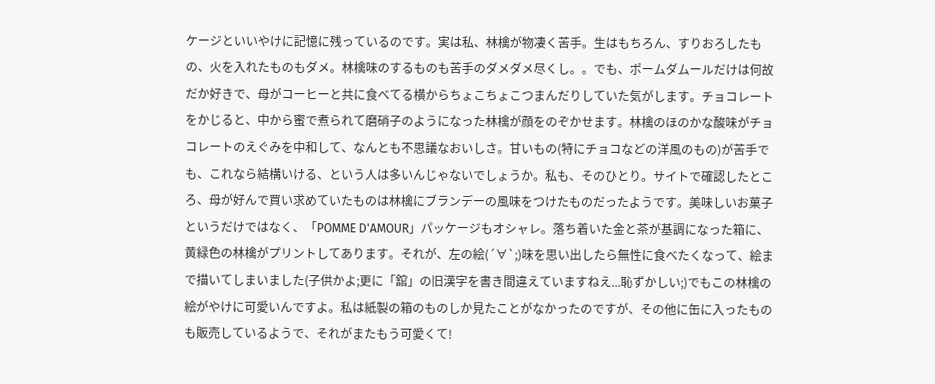ケージといいやけに記憶に残っているのです。実は私、林檎が物凄く苦手。生はもちろん、すりおろしたもの、火を入れたものもダメ。林檎味のするものも苦手のダメダメ尽くし。。でも、ポームダムールだけは何故だか好きで、母がコーヒーと共に食べてる横からちょこちょこつまんだりしていた気がします。チョコレートをかじると、中から蜜で煮られて磨硝子のようになった林檎が顔をのぞかせます。林檎のほのかな酸味がチョコレートのえぐみを中和して、なんとも不思議なおいしさ。甘いもの(特にチョコなどの洋風のもの)が苦手でも、これなら結構いける、という人は多いんじゃないでしょうか。私も、そのひとり。サイトで確認したところ、母が好んで買い求めていたものは林檎にブランデーの風味をつけたものだったようです。美味しいお菓子というだけではなく、「POMME D'AMOUR」パッケージもオシャレ。落ち着いた金と茶が基調になった箱に、黄緑色の林檎がプリントしてあります。それが、左の絵(´∀`;)味を思い出したら無性に食べたくなって、絵まで描いてしまいました(子供かよ;更に「舘」の旧漢字を書き間違えていますねえ...恥ずかしい;)でもこの林檎の絵がやけに可愛いんですよ。私は紙製の箱のものしか見たことがなかったのですが、その他に缶に入ったものも販売しているようで、それがまたもう可愛くて!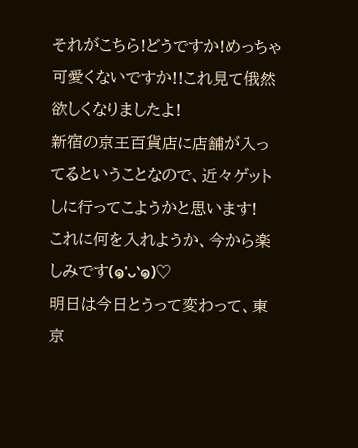それがこちら!どうですか!めっちゃ可愛くないですか!!これ見て俄然欲しくなりましたよ!
新宿の京王百貨店に店舗が入ってるということなので、近々ゲットしに行ってこようかと思います!
これに何を入れようか、今から楽しみです(๑′ᴗ‵๑)♡
明日は今日とうって変わって、東京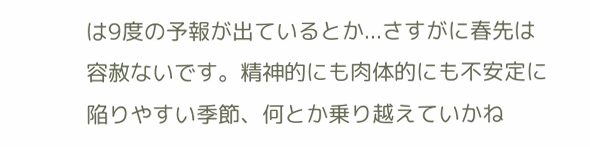は9度の予報が出ているとか...さすがに春先は容赦ないです。精神的にも肉体的にも不安定に陥りやすい季節、何とか乗り越えていかね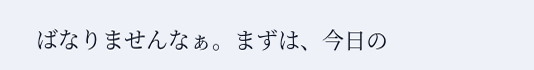ばなりませんなぁ。まずは、今日の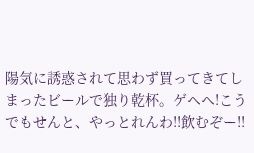陽気に誘惑されて思わず買ってきてしまったビールで独り乾杯。ゲヘヘ!こうでもせんと、やっとれんわ!!飲むぞー!!